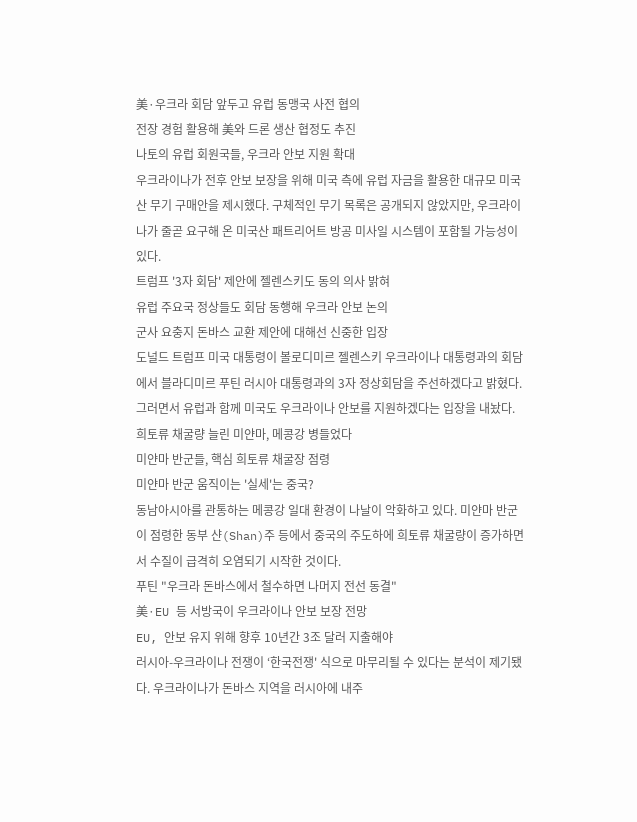美·우크라 회담 앞두고 유럽 동맹국 사전 협의
전장 경험 활용해 美와 드론 생산 협정도 추진
나토의 유럽 회원국들, 우크라 안보 지원 확대
우크라이나가 전후 안보 보장을 위해 미국 측에 유럽 자금을 활용한 대규모 미국산 무기 구매안을 제시했다. 구체적인 무기 목록은 공개되지 않았지만, 우크라이나가 줄곧 요구해 온 미국산 패트리어트 방공 미사일 시스템이 포함될 가능성이 있다.
트럼프 '3자 회담' 제안에 젤렌스키도 동의 의사 밝혀
유럽 주요국 정상들도 회담 동행해 우크라 안보 논의
군사 요충지 돈바스 교환 제안에 대해선 신중한 입장
도널드 트럼프 미국 대통령이 볼로디미르 젤렌스키 우크라이나 대통령과의 회담에서 블라디미르 푸틴 러시아 대통령과의 3자 정상회담을 주선하겠다고 밝혔다. 그러면서 유럽과 함께 미국도 우크라이나 안보를 지원하겠다는 입장을 내놨다.
희토류 채굴량 늘린 미얀마, 메콩강 병들었다
미얀마 반군들, 핵심 희토류 채굴장 점령
미얀마 반군 움직이는 '실세'는 중국?
동남아시아를 관통하는 메콩강 일대 환경이 나날이 악화하고 있다. 미얀마 반군이 점령한 동부 샨(Shan)주 등에서 중국의 주도하에 희토류 채굴량이 증가하면서 수질이 급격히 오염되기 시작한 것이다.
푸틴 "우크라 돈바스에서 철수하면 나머지 전선 동결"
美·EU 등 서방국이 우크라이나 안보 보장 전망
EU, 안보 유지 위해 향후 10년간 3조 달러 지출해야
러시아-우크라이나 전쟁이 ‘한국전쟁' 식으로 마무리될 수 있다는 분석이 제기됐다. 우크라이나가 돈바스 지역을 러시아에 내주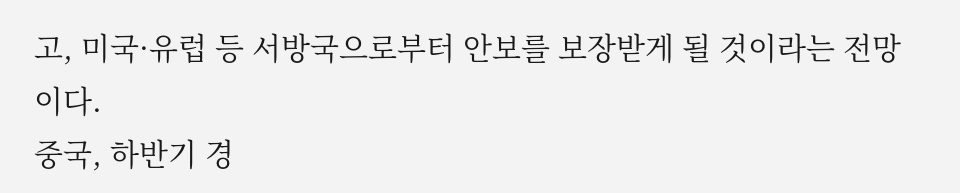고, 미국·유럽 등 서방국으로부터 안보를 보장받게 될 것이라는 전망이다.
중국, 하반기 경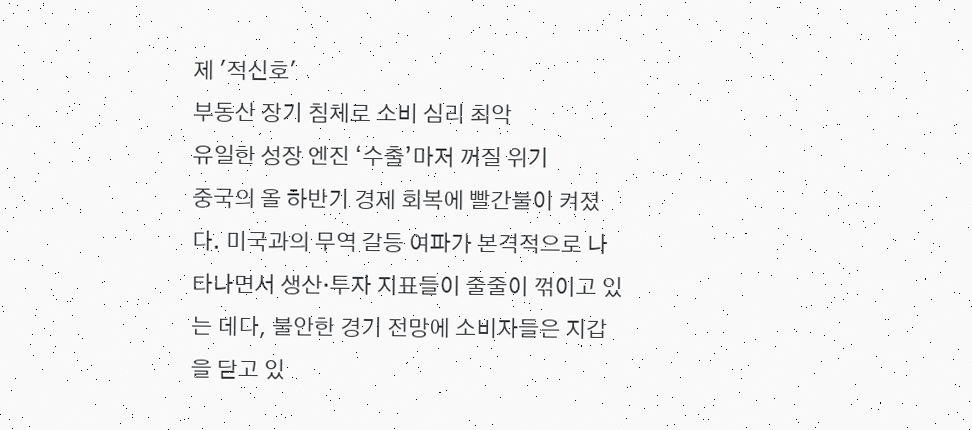제 '적신호'
부동산 장기 침체로 소비 심리 최악
유일한 성장 엔진 ‘수출’마저 꺼질 위기
중국의 올 하반기 경제 회복에 빨간불이 켜졌다. 미국과의 무역 갈등 여파가 본격적으로 나타나면서 생산·투자 지표들이 줄줄이 꺾이고 있는 데다, 불안한 경기 전망에 소비자들은 지갑을 닫고 있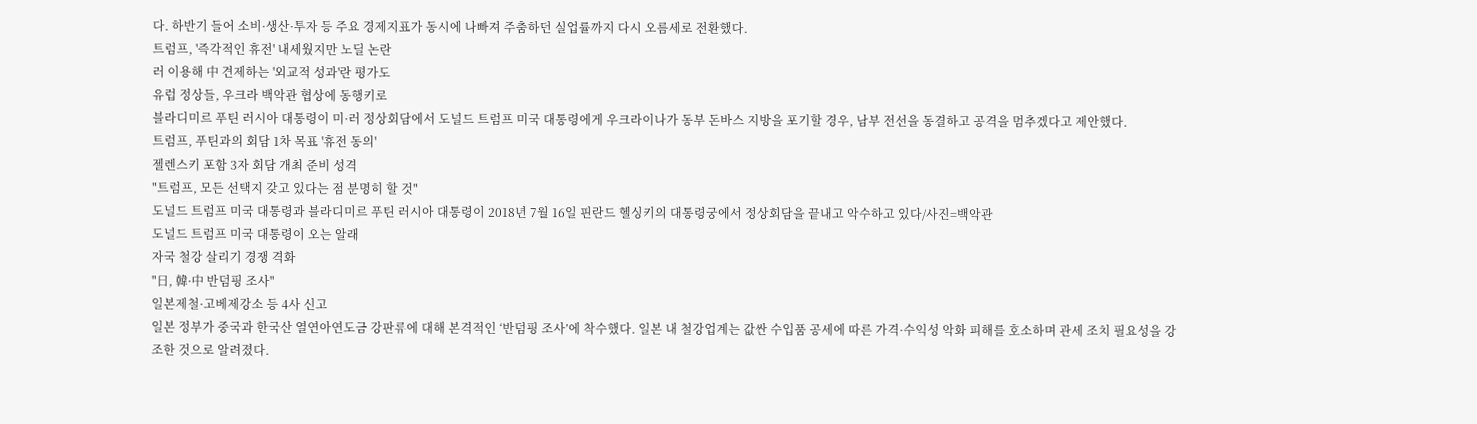다. 하반기 들어 소비·생산·투자 등 주요 경제지표가 동시에 나빠져 주춤하던 실업률까지 다시 오름세로 전환했다.
트럼프, '즉각적인 휴전' 내세웠지만 노딜 논란
러 이용해 中 견제하는 '외교적 성과'란 평가도
유럽 정상들, 우크라 백악관 협상에 동행키로
블라디미르 푸틴 러시아 대통령이 미·러 정상회담에서 도널드 트럼프 미국 대통령에게 우크라이나가 동부 돈바스 지방을 포기할 경우, 남부 전선을 동결하고 공격을 멈추겠다고 제안했다.
트럼프, 푸틴과의 회담 1차 목표 '휴전 동의'
젤렌스키 포함 3자 회담 개최 준비 성격
"트럼프, 모든 선택지 갖고 있다는 점 분명히 할 것"
도널드 트럼프 미국 대통령과 블라디미르 푸틴 러시아 대통령이 2018년 7월 16일 핀란드 헬싱키의 대통령궁에서 정상회담을 끝내고 악수하고 있다/사진=백악관
도널드 트럼프 미국 대통령이 오는 알래
자국 철강 살리기 경쟁 격화
"日, 韓·中 반덤핑 조사"
일본제철·고베제강소 등 4사 신고
일본 정부가 중국과 한국산 열연아연도금 강판류에 대해 본격적인 ‘반덤핑 조사’에 착수했다. 일본 내 철강업계는 값싼 수입품 공세에 따른 가격·수익성 악화 피해를 호소하며 관세 조치 필요성을 강조한 것으로 알려졌다.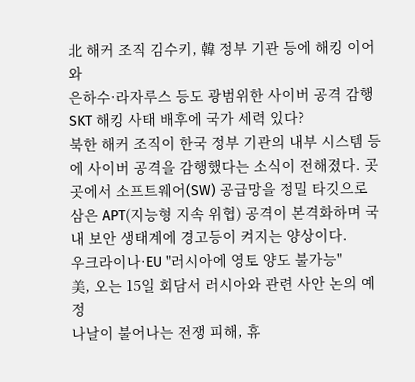北 해커 조직 김수키, 韓 정부 기관 등에 해킹 이어와
은하수·라자루스 등도 광범위한 사이버 공격 감행
SKT 해킹 사태 배후에 국가 세력 있다?
북한 해커 조직이 한국 정부 기관의 내부 시스템 등에 사이버 공격을 감행했다는 소식이 전해졌다. 곳곳에서 소프트웨어(SW) 공급망을 정밀 타깃으로 삼은 APT(지능형 지속 위협) 공격이 본격화하며 국내 보안 생태계에 경고등이 켜지는 양상이다.
우크라이나·EU "러시아에 영토 양도 불가능"
美, 오는 15일 회담서 러시아와 관련 사안 논의 예정
나날이 불어나는 전쟁 피해, 휴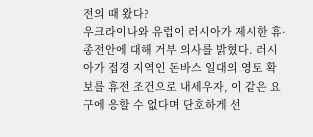전의 때 왔다?
우크라이나와 유럽이 러시아가 제시한 휴·종전안에 대해 거부 의사를 밝혔다. 러시아가 접경 지역인 돈바스 일대의 영토 확보를 휴전 조건으로 내세우자, 이 같은 요구에 응할 수 없다며 단호하게 선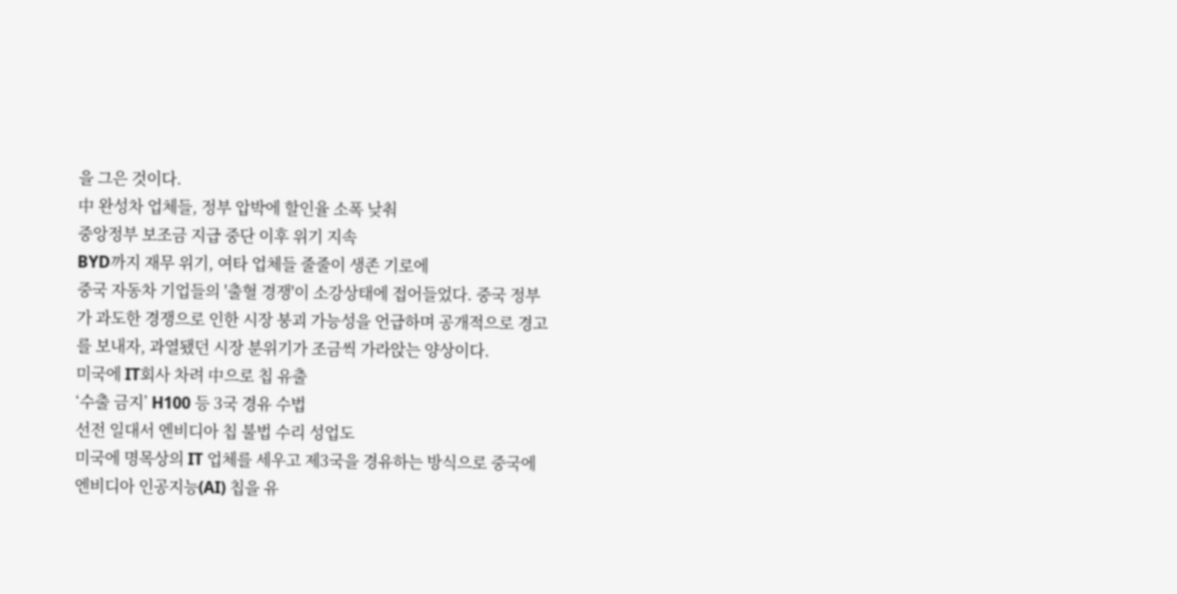을 그은 것이다.
中 완성차 업체들, 정부 압박에 할인율 소폭 낮춰
중앙정부 보조금 지급 중단 이후 위기 지속
BYD까지 재무 위기, 여타 업체들 줄줄이 생존 기로에
중국 자동차 기업들의 '출혈 경쟁'이 소강상태에 접어들었다. 중국 정부가 과도한 경쟁으로 인한 시장 붕괴 가능성을 언급하며 공개적으로 경고를 보내자, 과열됐던 시장 분위기가 조금씩 가라앉는 양상이다.
미국에 IT회사 차려 中으로 칩 유출
‘수출 금지’ H100 등 3국 경유 수법
선전 일대서 엔비디아 칩 불법 수리 성업도
미국에 명목상의 IT 업체를 세우고 제3국을 경유하는 방식으로 중국에 엔비디아 인공지능(AI) 칩을 유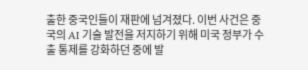출한 중국인들이 재판에 넘겨졌다. 이번 사건은 중국의 AI 기술 발전을 저지하기 위해 미국 정부가 수출 통제를 강화하던 중에 발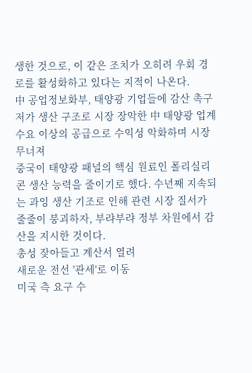생한 것으로, 이 같은 조치가 오히려 우회 경로를 활성화하고 있다는 지적이 나온다.
中 공업정보화부, 태양광 기업들에 감산 촉구
저가 생산 구조로 시장 장악한 中 태양광 업계
수요 이상의 공급으로 수익성 악화하며 시장 무너져
중국이 태양광 패널의 핵심 원료인 폴리실리콘 생산 능력을 줄이기로 했다. 수년째 지속되는 과잉 생산 기조로 인해 관련 시장 질서가 줄줄이 붕괴하자, 부랴부랴 정부 차원에서 감산을 지시한 것이다.
총성 잦아들고 계산서 열려
새로운 전선 '관세'로 이동
미국 측 요구 수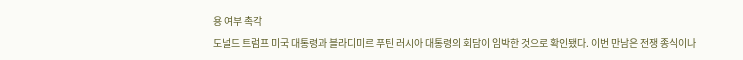용 여부 촉각
도널드 트럼프 미국 대통령과 블라디미르 푸틴 러시아 대통령의 회담이 임박한 것으로 확인됐다. 이번 만남은 전쟁 종식이나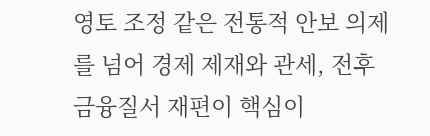영토 조정 같은 전통적 안보 의제를 넘어 경제 제재와 관세, 전후 금융질서 재편이 핵심이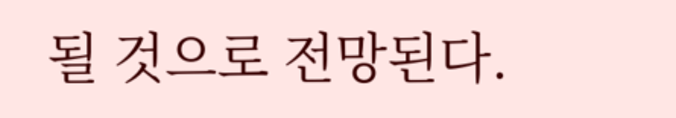될 것으로 전망된다.